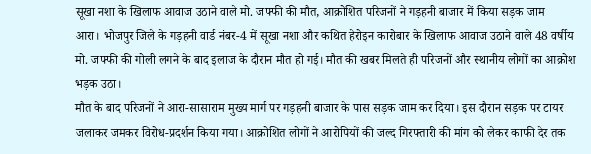सूखा नशा के खिलाफ आवाज उठाने वाले मो. जफ्फी की मौत, आक्रोशित परिजनों ने गड़हनी बाजार में किया सड़क जाम
आरा। भोजपुर जिले के गड़हनी वार्ड नंबर-4 में सूखा नशा और कथित हेरोइन कारोबार के खिलाफ आवाज उठाने वाले 48 वर्षीय मो. जफ्फी की गोली लगने के बाद इलाज के दौरान मौत हो गई। मौत की खबर मिलते ही परिजनों और स्थानीय लोगों का आक्रोश भड़क उठा।
मौत के बाद परिजनों ने आरा-सासाराम मुख्य मार्ग पर गड़हनी बाजार के पास सड़क जाम कर दिया। इस दौरान सड़क पर टायर जलाकर जमकर विरोध-प्रदर्शन किया गया। आक्रोशित लोगों ने आरोपियों की जल्द गिरफ्तारी की मांग को लेकर काफी देर तक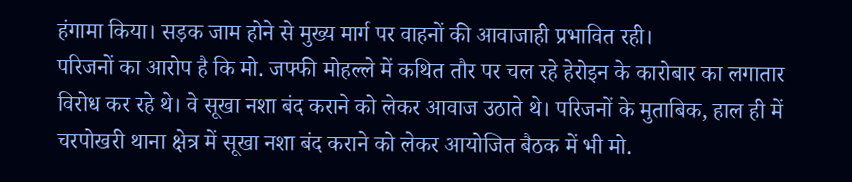हंगामा किया। सड़क जाम होने से मुख्य मार्ग पर वाहनों की आवाजाही प्रभावित रही।
परिजनों का आरोप है कि मो. जफ्फी मोहल्ले में कथित तौर पर चल रहे हेरोइन के कारोबार का लगातार विरोध कर रहे थे। वे सूखा नशा बंद कराने को लेकर आवाज उठाते थे। परिजनों के मुताबिक, हाल ही में चरपोखरी थाना क्षेत्र में सूखा नशा बंद कराने को लेकर आयोजित बैठक में भी मो.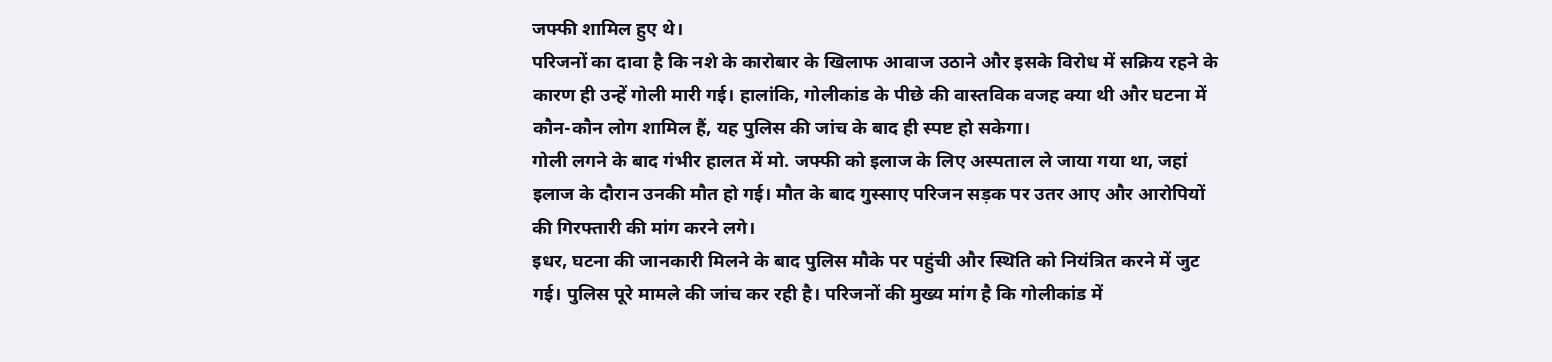जफ्फी शामिल हुए थे।
परिजनों का दावा है कि नशे के कारोबार के खिलाफ आवाज उठाने और इसके विरोध में सक्रिय रहने के कारण ही उन्हें गोली मारी गई। हालांकि, गोलीकांड के पीछे की वास्तविक वजह क्या थी और घटना में कौन-कौन लोग शामिल हैं, यह पुलिस की जांच के बाद ही स्पष्ट हो सकेगा।
गोली लगने के बाद गंभीर हालत में मो. जफ्फी को इलाज के लिए अस्पताल ले जाया गया था, जहां इलाज के दौरान उनकी मौत हो गई। मौत के बाद गुस्साए परिजन सड़क पर उतर आए और आरोपियों की गिरफ्तारी की मांग करने लगे।
इधर, घटना की जानकारी मिलने के बाद पुलिस मौके पर पहुंची और स्थिति को नियंत्रित करने में जुट गई। पुलिस पूरे मामले की जांच कर रही है। परिजनों की मुख्य मांग है कि गोलीकांड में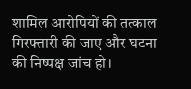शामिल आरोपियों की तत्काल गिरफ्तारी की जाए और घटना की निष्पक्ष जांच हो।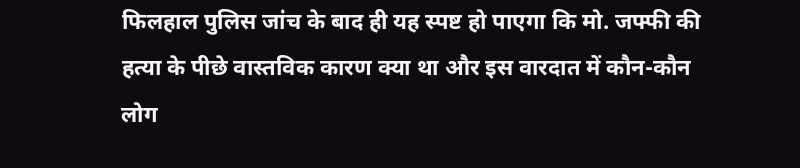फिलहाल पुलिस जांच के बाद ही यह स्पष्ट हो पाएगा कि मो. जफ्फी की हत्या के पीछे वास्तविक कारण क्या था और इस वारदात में कौन-कौन लोग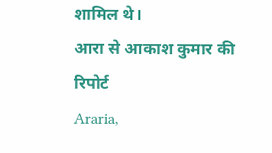शामिल थे।
आरा से आकाश कुमार की रिपोर्ट
Araria,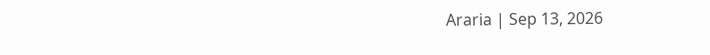Araria | Sep 13, 2026